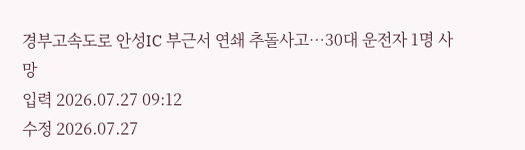경부고속도로 안성IC 부근서 연쇄 추돌사고…30대 운전자 1명 사망
입력 2026.07.27 09:12
수정 2026.07.27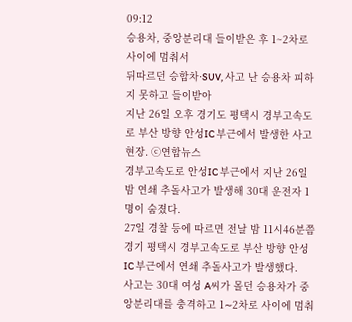09:12
승용차, 중앙분리대 들이받은 후 1~2차로 사이에 멈춰서
뒤따르던 승합차·SUV, 사고 난 승용차 피하지 못하고 들이받아
지난 26일 오후 경기도 평택시 경부고속도로 부산 방향 안성IC 부근에서 발생한 사고 현장. ⓒ연합뉴스
경부고속도로 안성IC 부근에서 지난 26일 밤 연쇄 추돌사고가 발생해 30대 운전자 1명이 숨졌다.
27일 경찰 등에 따르면 전날 밤 11시46분쯤 경기 평택시 경부고속도로 부산 방향 안성IC 부근에서 연쇄 추돌사고가 발생했다.
사고는 30대 여성 A씨가 몰던 승용차가 중앙분리대를 충격하고 1∼2차로 사이에 멈춰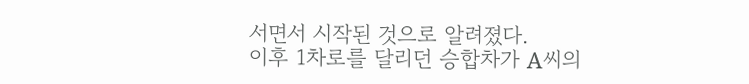서면서 시작된 것으로 알려졌다.
이후 1차로를 달리던 승합차가 A씨의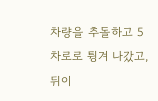차량을 추돌하고 5차로로 튕겨 나갔고, 뒤이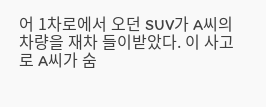어 1차로에서 오던 SUV가 A씨의 차량을 재차 들이받았다. 이 사고로 A씨가 숨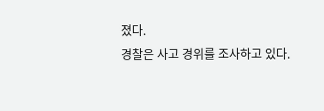졌다.
경찰은 사고 경위를 조사하고 있다.